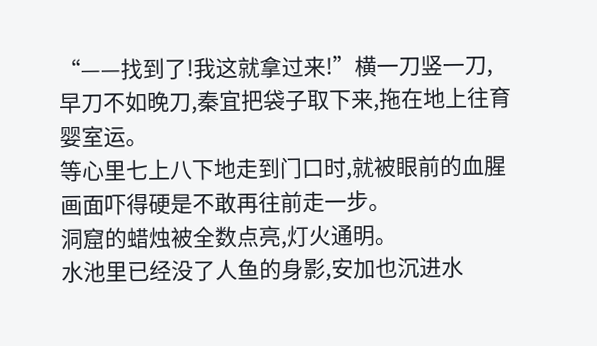“——找到了!我这就拿过来!”横一刀竖一刀,早刀不如晚刀,秦宜把袋子取下来,拖在地上往育婴室运。
等心里七上八下地走到门口时,就被眼前的血腥画面吓得硬是不敢再往前走一步。
洞窟的蜡烛被全数点亮,灯火通明。
水池里已经没了人鱼的身影,安加也沉进水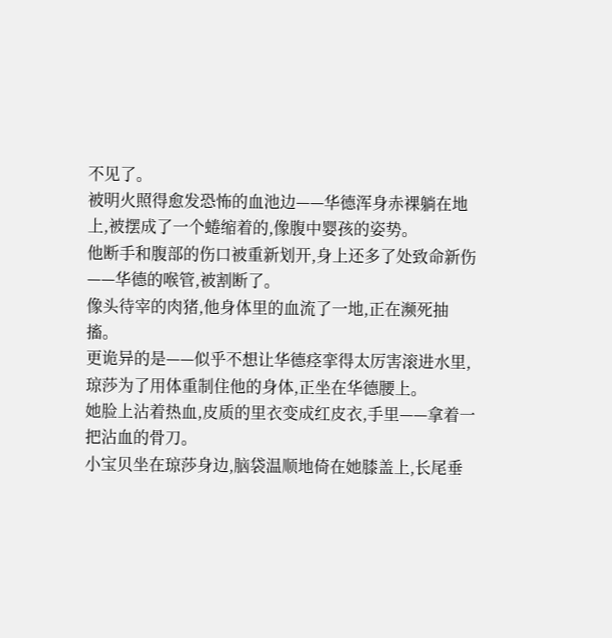不见了。
被明火照得愈发恐怖的血池边——华德浑身赤裸躺在地上,被摆成了一个蜷缩着的,像腹中婴孩的姿势。
他断手和腹部的伤口被重新划开,身上还多了处致命新伤——华德的喉管,被割断了。
像头待宰的肉猪,他身体里的血流了一地,正在濒死抽搐。
更诡异的是——似乎不想让华德痉挛得太厉害滚进水里,琼莎为了用体重制住他的身体,正坐在华德腰上。
她脸上沾着热血,皮质的里衣变成红皮衣,手里——拿着一把沾血的骨刀。
小宝贝坐在琼莎身边,脑袋温顺地倚在她膝盖上,长尾垂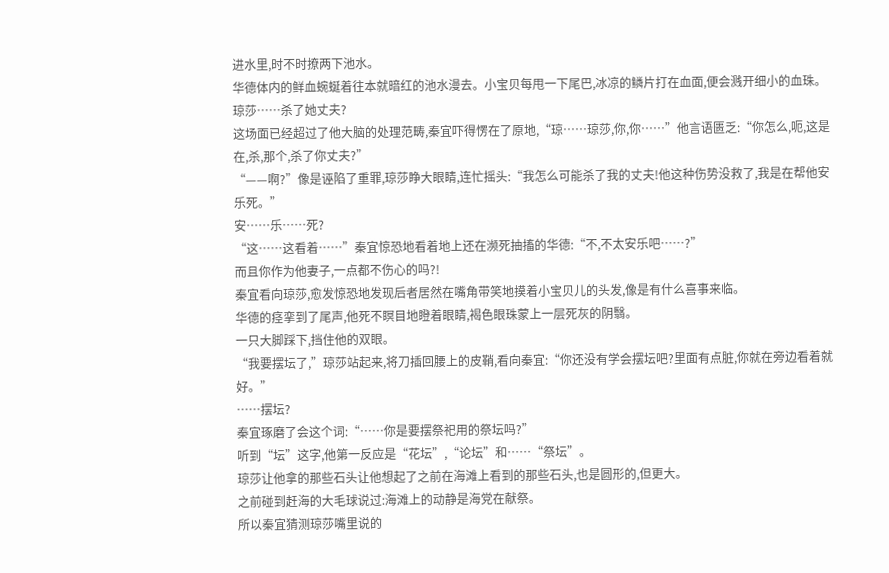进水里,时不时撩两下池水。
华德体内的鲜血蜿蜒着往本就暗红的池水漫去。小宝贝每甩一下尾巴,冰凉的鳞片打在血面,便会溅开细小的血珠。
琼莎……杀了她丈夫?
这场面已经超过了他大脑的处理范畴,秦宜吓得愣在了原地,“琼……琼莎,你,你……”他言语匮乏:“你怎么,呃,这是在,杀,那个,杀了你丈夫?”
“——啊?”像是诬陷了重罪,琼莎睁大眼睛,连忙摇头:“我怎么可能杀了我的丈夫!他这种伤势没救了,我是在帮他安乐死。”
安……乐……死?
“这……这看着……”秦宜惊恐地看着地上还在濒死抽搐的华德:“不,不太安乐吧……?”
而且你作为他妻子,一点都不伤心的吗?!
秦宜看向琼莎,愈发惊恐地发现后者居然在嘴角带笑地摸着小宝贝儿的头发,像是有什么喜事来临。
华德的痉挛到了尾声,他死不瞑目地瞪着眼睛,褐色眼珠蒙上一层死灰的阴翳。
一只大脚踩下,挡住他的双眼。
“我要摆坛了,”琼莎站起来,将刀插回腰上的皮鞘,看向秦宜:“你还没有学会摆坛吧?里面有点脏,你就在旁边看着就好。”
……摆坛?
秦宜琢磨了会这个词:“……你是要摆祭祀用的祭坛吗?”
听到“坛”这字,他第一反应是“花坛”,“论坛”和……“祭坛”。
琼莎让他拿的那些石头让他想起了之前在海滩上看到的那些石头,也是圆形的,但更大。
之前碰到赶海的大毛球说过:海滩上的动静是海党在献祭。
所以秦宜猜测琼莎嘴里说的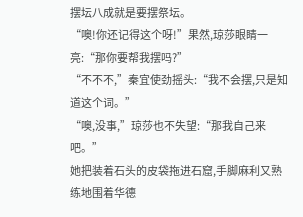摆坛八成就是要摆祭坛。
“噢!你还记得这个呀!”果然,琼莎眼睛一亮:“那你要帮我摆吗?”
“不不不,”秦宜使劲摇头:“我不会摆,只是知道这个词。”
“噢,没事,”琼莎也不失望:“那我自己来吧。”
她把装着石头的皮袋拖进石窟,手脚麻利又熟练地围着华德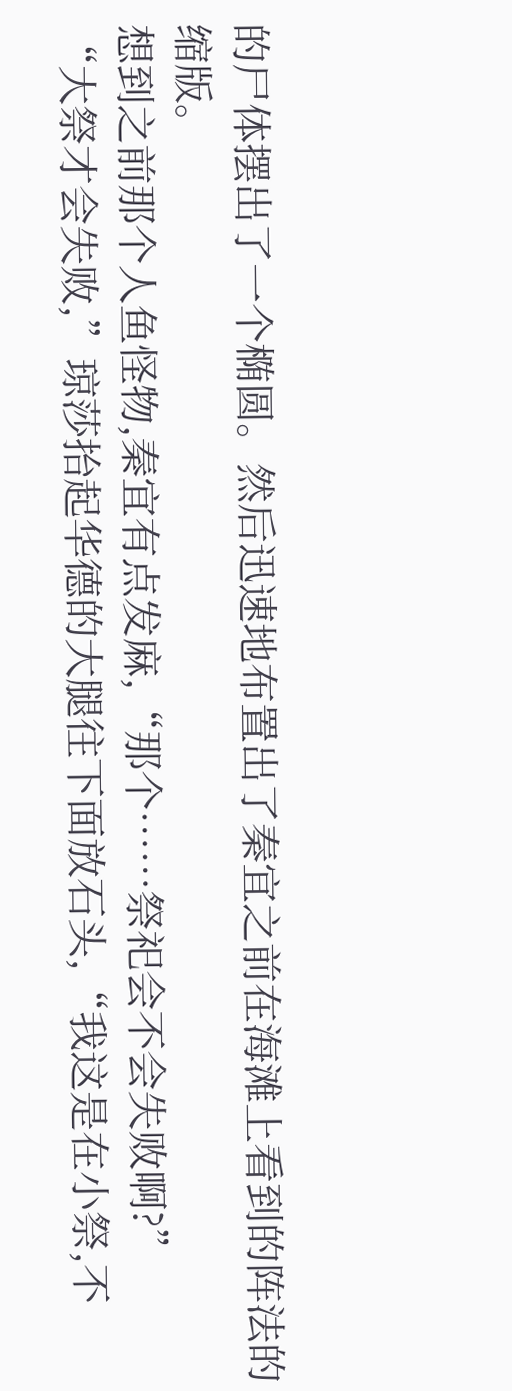的尸体摆出了一个椭圆。然后迅速地布置出了秦宜之前在海滩上看到的阵法的缩版。
想到之前那个人鱼怪物,秦宜有点发麻,“那个……祭祀会不会失败啊?”
“大祭才会失败,”琼莎抬起华德的大腿往下面放石头,“我这是在小祭,不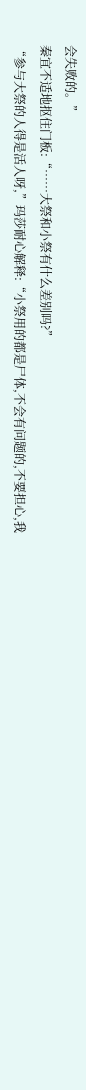会失败的。”
秦宜不适地抠住门板:“……大祭和小祭有什么差别吗?”
“参与大祭的人得是活人呀,”玛莎耐心解释:“小祭用的都是尸体,不会有问题的,不要担心,我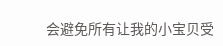会避免所有让我的小宝贝受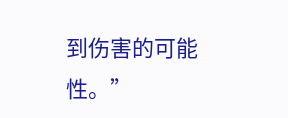到伤害的可能性。”